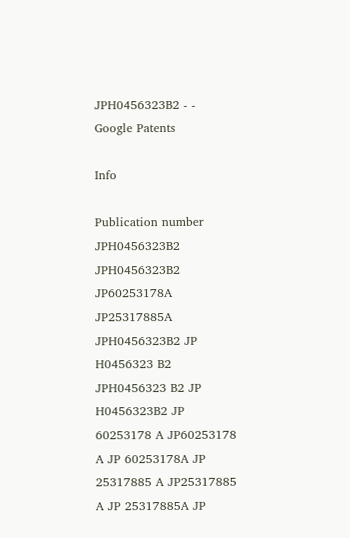JPH0456323B2 - - Google Patents

Info

Publication number
JPH0456323B2
JPH0456323B2 JP60253178A JP25317885A JPH0456323B2 JP H0456323 B2 JPH0456323 B2 JP H0456323B2 JP 60253178 A JP60253178 A JP 60253178A JP 25317885 A JP25317885 A JP 25317885A JP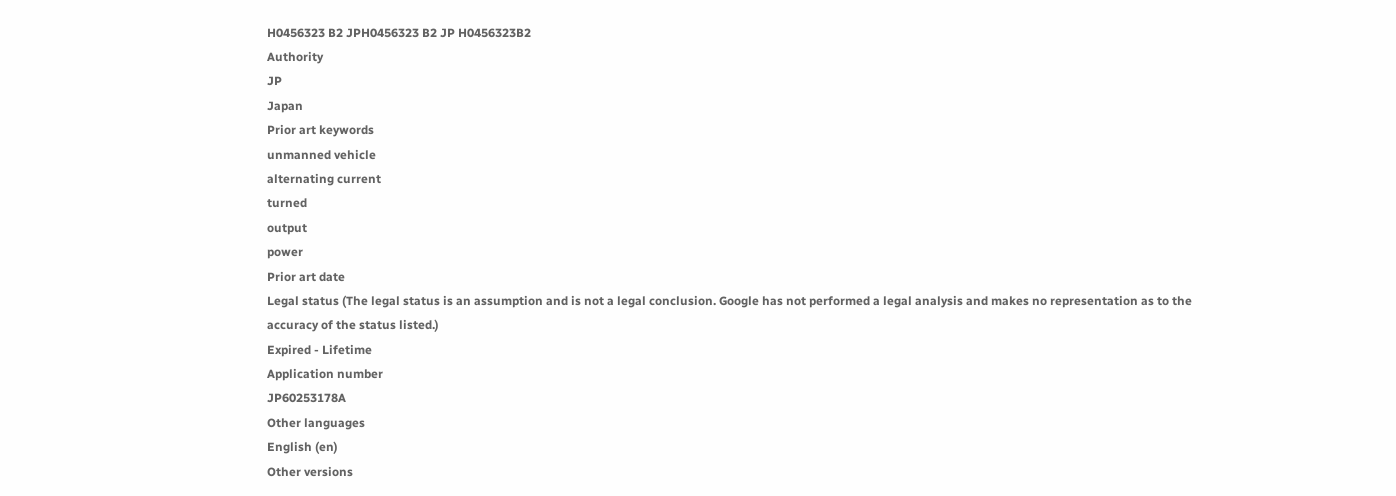H0456323 B2 JPH0456323 B2 JP H0456323B2
Authority
JP
Japan
Prior art keywords
unmanned vehicle
alternating current
turned
output
power
Prior art date
Legal status (The legal status is an assumption and is not a legal conclusion. Google has not performed a legal analysis and makes no representation as to the accuracy of the status listed.)
Expired - Lifetime
Application number
JP60253178A
Other languages
English (en)
Other versions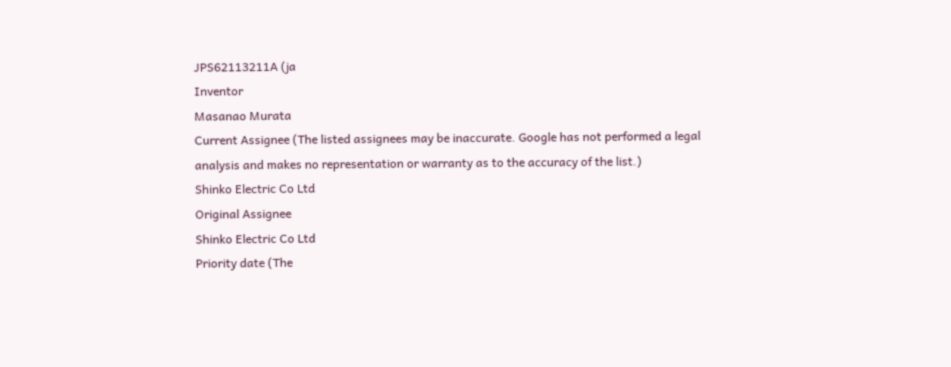JPS62113211A (ja
Inventor
Masanao Murata
Current Assignee (The listed assignees may be inaccurate. Google has not performed a legal analysis and makes no representation or warranty as to the accuracy of the list.)
Shinko Electric Co Ltd
Original Assignee
Shinko Electric Co Ltd
Priority date (The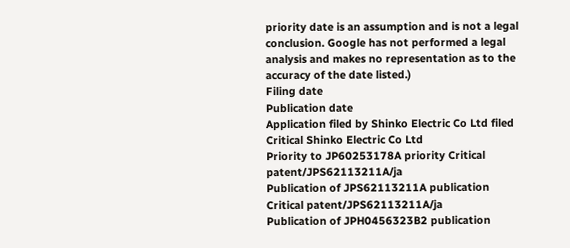priority date is an assumption and is not a legal conclusion. Google has not performed a legal analysis and makes no representation as to the accuracy of the date listed.)
Filing date
Publication date
Application filed by Shinko Electric Co Ltd filed Critical Shinko Electric Co Ltd
Priority to JP60253178A priority Critical patent/JPS62113211A/ja
Publication of JPS62113211A publication Critical patent/JPS62113211A/ja
Publication of JPH0456323B2 publication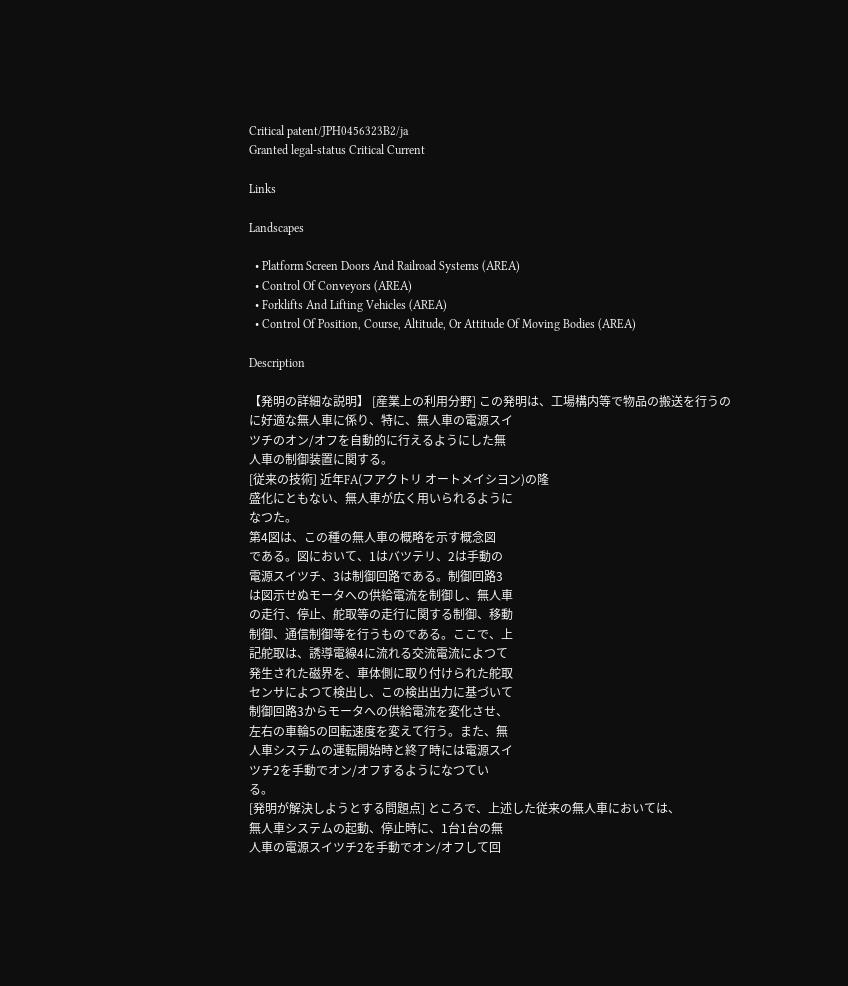Critical patent/JPH0456323B2/ja
Granted legal-status Critical Current

Links

Landscapes

  • Platform Screen Doors And Railroad Systems (AREA)
  • Control Of Conveyors (AREA)
  • Forklifts And Lifting Vehicles (AREA)
  • Control Of Position, Course, Altitude, Or Attitude Of Moving Bodies (AREA)

Description

【発明の詳細な説明】 [産業上の利用分野] この発明は、工場構内等で物品の搬送を行うの
に好適な無人車に係り、特に、無人車の電源スイ
ツチのオン/オフを自動的に行えるようにした無
人車の制御装置に関する。
[従来の技術] 近年FA(フアクトリ オートメイシヨン)の隆
盛化にともない、無人車が広く用いられるように
なつた。
第4図は、この種の無人車の概略を示す概念図
である。図において、1はバツテリ、2は手動の
電源スイツチ、3は制御回路である。制御回路3
は図示せぬモータへの供給電流を制御し、無人車
の走行、停止、舵取等の走行に関する制御、移動
制御、通信制御等を行うものである。ここで、上
記舵取は、誘導電線4に流れる交流電流によつて
発生された磁界を、車体側に取り付けられた舵取
センサによつて検出し、この検出出力に基づいて
制御回路3からモータへの供給電流を変化させ、
左右の車輪5の回転速度を変えて行う。また、無
人車システムの運転開始時と終了時には電源スイ
ツチ2を手動でオン/オフするようになつてい
る。
[発明が解決しようとする問題点] ところで、上述した従来の無人車においては、
無人車システムの起動、停止時に、1台1台の無
人車の電源スイツチ2を手動でオン/オフして回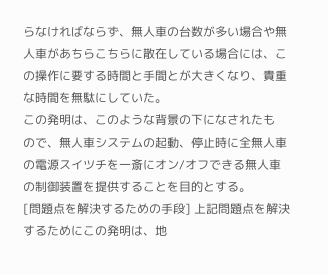らなければならず、無人車の台数が多い場合や無
人車があちらこちらに散在している場合には、こ
の操作に要する時間と手間とが大きくなり、貴重
な時間を無駄にしていた。
この発明は、このような背景の下になされたも
ので、無人車システムの起動、停止時に全無人車
の電源スイツチを一斎にオン/オフできる無人車
の制御装置を提供することを目的とする。
[問題点を解決するための手段] 上記問題点を解決するためにこの発明は、地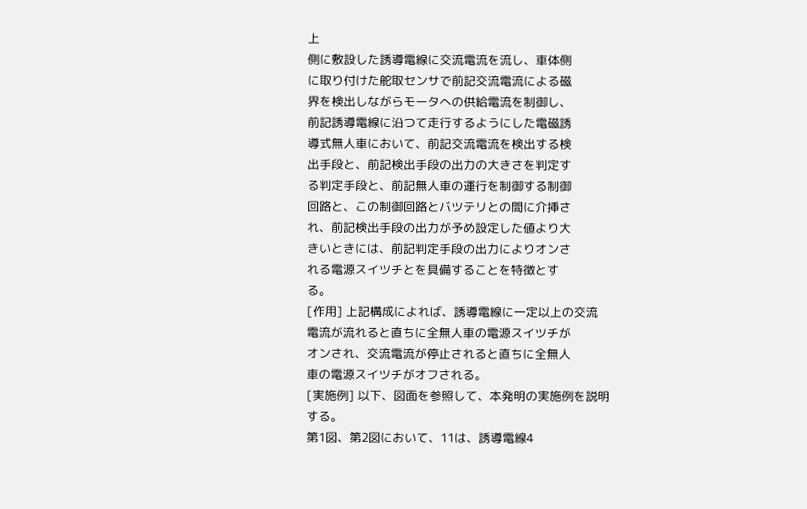上
側に敷設した誘導電線に交流電流を流し、車体側
に取り付けた舵取センサで前記交流電流による磁
界を検出しながらモータへの供給電流を制御し、
前記誘導電線に沿つて走行するようにした電磁誘
導式無人車において、前記交流電流を検出する検
出手段と、前記検出手段の出力の大きさを判定す
る判定手段と、前記無人車の運行を制御する制御
回路と、この制御回路とバツテリとの間に介挿さ
れ、前記検出手段の出力が予め設定した値より大
きいときには、前記判定手段の出力によりオンさ
れる電源スイツチとを具備することを特徴とす
る。
[作用] 上記構成によれば、誘導電線に一定以上の交流
電流が流れると直ちに全無人車の電源スイツチが
オンされ、交流電流が停止されると直ちに全無人
車の電源スイツチがオフされる。
[実施例] 以下、図面を参照して、本発明の実施例を説明
する。
第1図、第2図において、11は、誘導電線4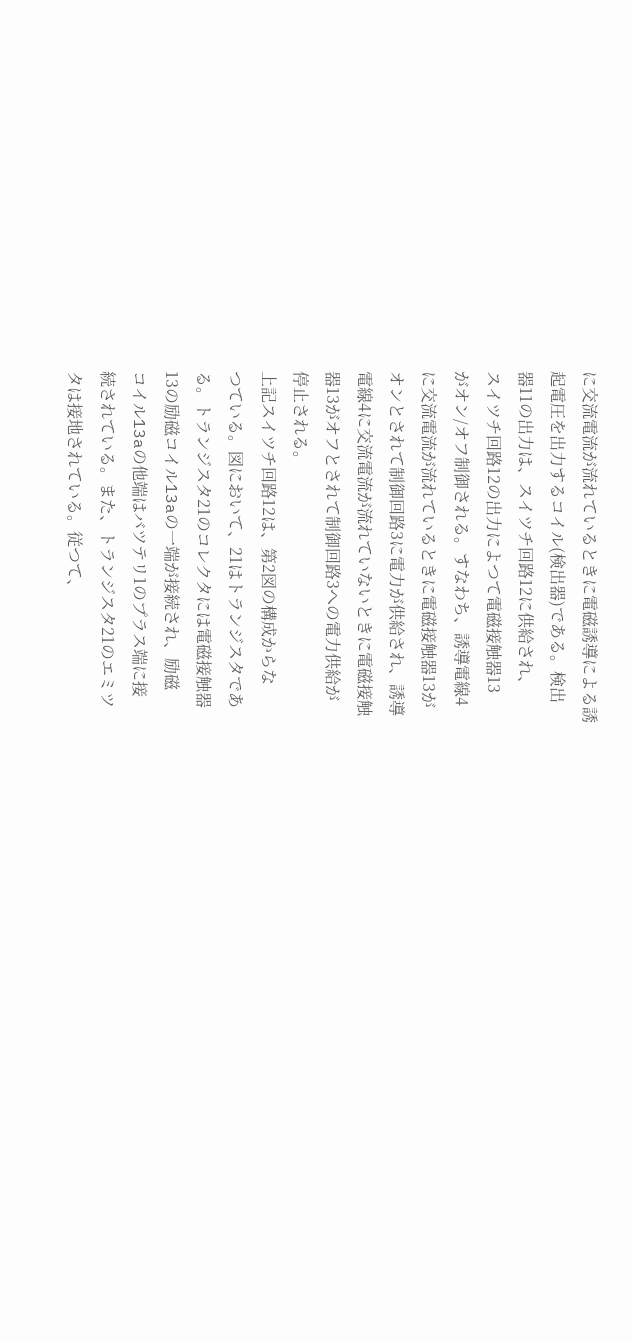に交流電流が流れているときに電磁誘導による誘
起電圧を出力するコイル(検出器)である。検出
器11の出力は、スイツチ回路12に供給され、
スイツチ回路12の出力によつて電磁接触器13
がオン/オフ制御される。すなわち、誘導電線4
に交流電流が流れているときに電磁接触器13が
オンとされて制御回路3に電力が供給され、誘導
電線4に交流電流が流れていないときに電磁接触
器13がオフとされて制御回路3への電力供給が
停止される。
上記スイツチ回路12は、第2図の構成からな
つている。図において、21はトランジスタであ
る。トランジスタ21のコレクタには電磁接触器
13の励磁コイル13aの一端が接続され、励磁
コイル13aの他端はバツテリ1のプラス端に接
続されている。また、トランジスタ21のエミツ
タは接地されている。従つて、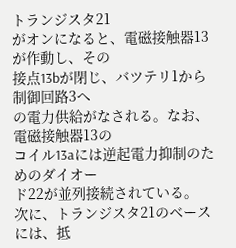トランジスタ21
がオンになると、電磁接触器13が作動し、その
接点13bが閉じ、バツテリ1から制御回路3へ
の電力供給がなされる。なお、電磁接触器13の
コイル13aには逆起電力抑制のためのダイオー
ド22が並列接続されている。
次に、トランジスタ21のベースには、抵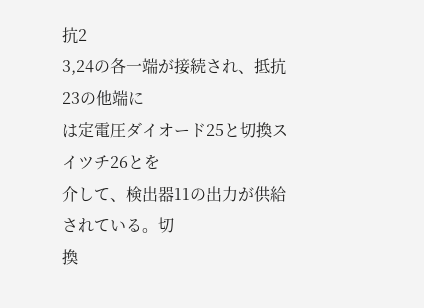抗2
3,24の各一端が接続され、抵抗23の他端に
は定電圧ダイオード25と切換スイツチ26とを
介して、検出器11の出力が供給されている。切
換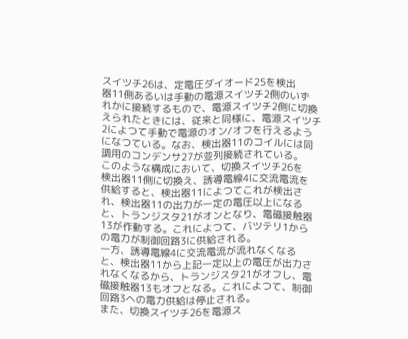スイツチ26は、定電圧ダイオード25を検出
器11側あるいは手動の電源スイツチ2側のいず
れかに接続するもので、電源スイツチ2側に切換
えられたときには、従来と同様に、電源スイツチ
2によつて手動で電源のオン/オフを行えるよう
になつている。なお、検出器11のコイルには同
調用のコンデンサ27が並列接続されている。
このような構成において、切換スイツチ26を
検出器11側に切換え、誘導電線4に交流電流を
供給すると、検出器11によつてこれが検出さ
れ、検出器11の出力が一定の電圧以上になる
と、トランジスタ21がオンとなり、電磁接触器
13が作動する。これによつて、バツテリ1から
の電力が制御回路3に供給される。
一方、誘導電線4に交流電流が流れなくなる
と、検出器11から上記一定以上の電圧が出力さ
れなくなるから、トランジスタ21がオフし、電
磁接触器13もオフとなる。これによつて、制御
回路3への電力供給は停止される。
また、切換スイツチ26を電源ス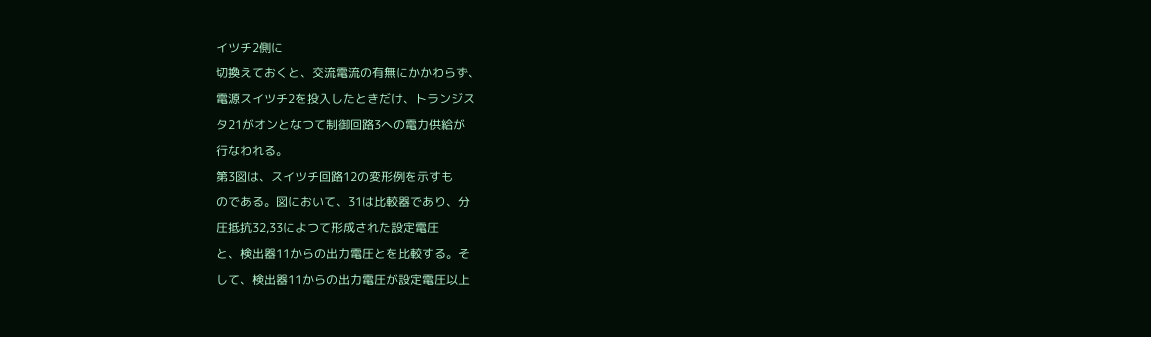イツチ2側に
切換えておくと、交流電流の有無にかかわらず、
電源スイツチ2を投入したときだけ、トランジス
タ21がオンとなつて制御回路3への電力供給が
行なわれる。
第3図は、スイツチ回路12の変形例を示すも
のである。図において、31は比較器であり、分
圧抵抗32,33によつて形成された設定電圧
と、検出器11からの出力電圧とを比較する。そ
して、検出器11からの出力電圧が設定電圧以上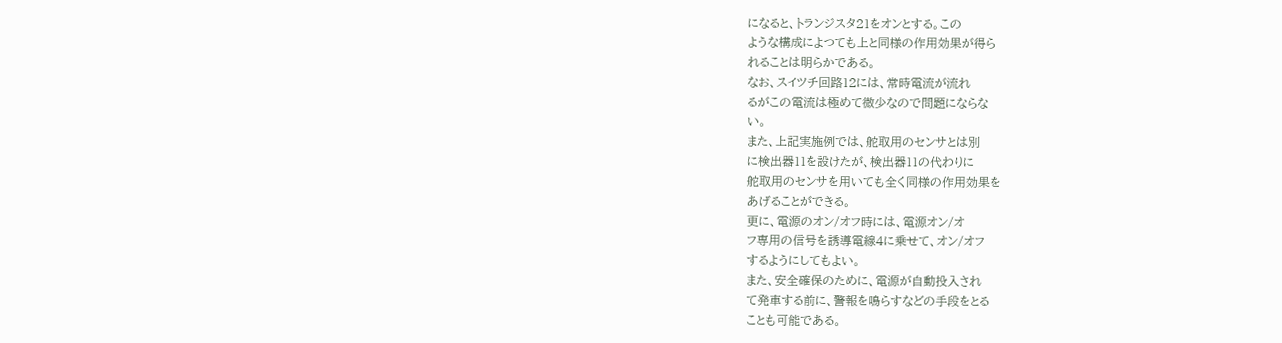になると、トランジスタ21をオンとする。この
ような構成によつても上と同様の作用効果が得ら
れることは明らかである。
なお、スイツチ回路12には、常時電流が流れ
るがこの電流は極めて微少なので問題にならな
い。
また、上記実施例では、舵取用のセンサとは別
に検出器11を設けたが、検出器11の代わりに
舵取用のセンサを用いても全く同様の作用効果を
あげることができる。
更に、電源のオン/オフ時には、電源オン/オ
フ専用の信号を誘導電線4に乗せて、オン/オフ
するようにしてもよい。
また、安全確保のために、電源が自動投入され
て発車する前に、警報を鳴らすなどの手段をとる
ことも可能である。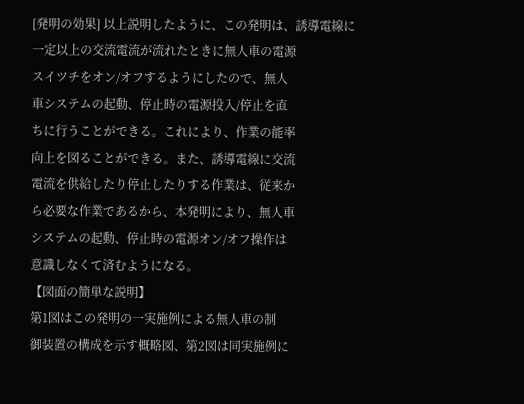[発明の効果] 以上説明したように、この発明は、誘導電線に
一定以上の交流電流が流れたときに無人車の電源
スイツチをオン/オフするようにしたので、無人
車システムの起動、停止時の電源投入/停止を直
ちに行うことができる。これにより、作業の能率
向上を図ることができる。また、誘導電線に交流
電流を供給したり停止したりする作業は、従来か
ら必要な作業であるから、本発明により、無人車
システムの起動、停止時の電源オン/オフ操作は
意識しなくて済むようになる。
【図面の簡単な説明】
第1図はこの発明の一実施例による無人車の制
御装置の構成を示す概略図、第2図は同実施例に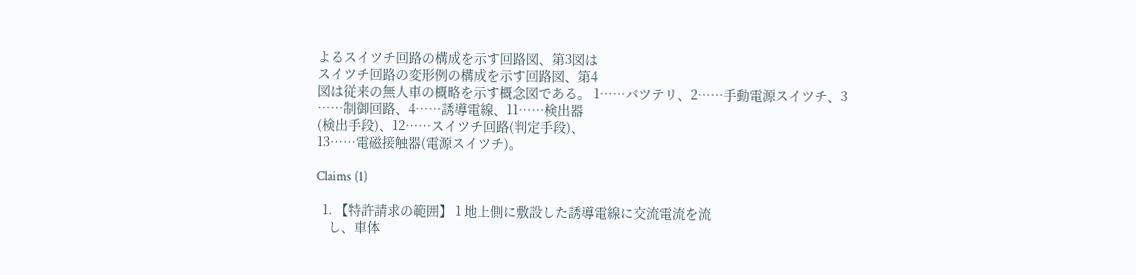よるスイツチ回路の構成を示す回路図、第3図は
スイツチ回路の変形例の構成を示す回路図、第4
図は従来の無人車の概略を示す概念図である。 1……バツテリ、2……手動電源スイツチ、3
……制御回路、4……誘導電線、11……検出器
(検出手段)、12……スイツチ回路(判定手段)、
13……電磁接触器(電源スイツチ)。

Claims (1)

  1. 【特許請求の範囲】 1 地上側に敷設した誘導電線に交流電流を流
    し、車体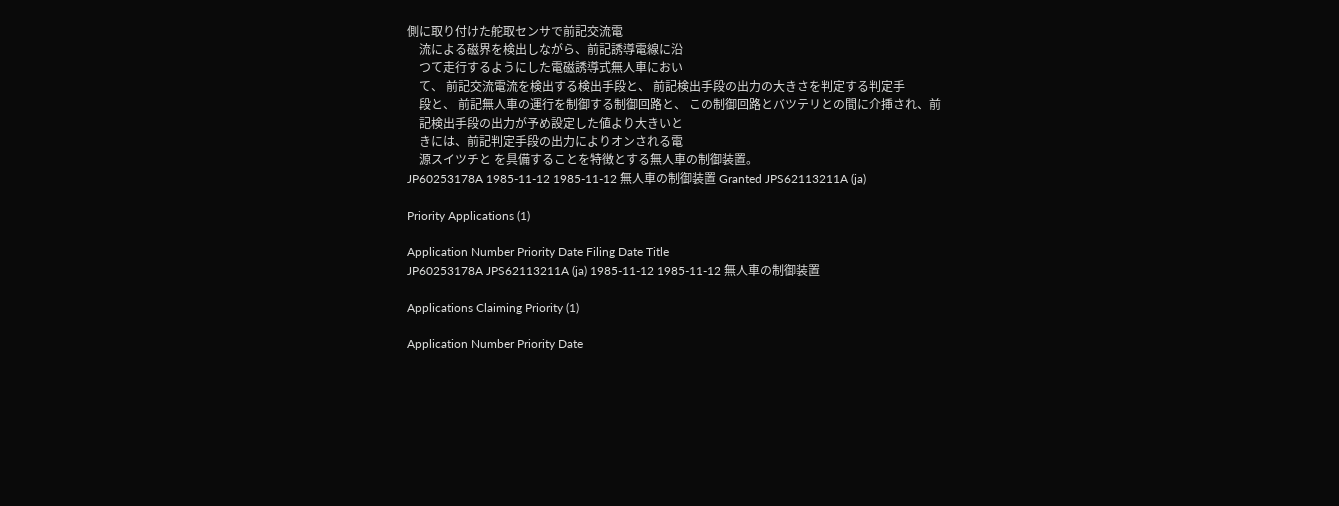側に取り付けた舵取センサで前記交流電
    流による磁界を検出しながら、前記誘導電線に沿
    つて走行するようにした電磁誘導式無人車におい
    て、 前記交流電流を検出する検出手段と、 前記検出手段の出力の大きさを判定する判定手
    段と、 前記無人車の運行を制御する制御回路と、 この制御回路とバツテリとの間に介挿され、前
    記検出手段の出力が予め設定した値より大きいと
    きには、前記判定手段の出力によりオンされる電
    源スイツチと を具備することを特徴とする無人車の制御装置。
JP60253178A 1985-11-12 1985-11-12 無人車の制御装置 Granted JPS62113211A (ja)

Priority Applications (1)

Application Number Priority Date Filing Date Title
JP60253178A JPS62113211A (ja) 1985-11-12 1985-11-12 無人車の制御装置

Applications Claiming Priority (1)

Application Number Priority Date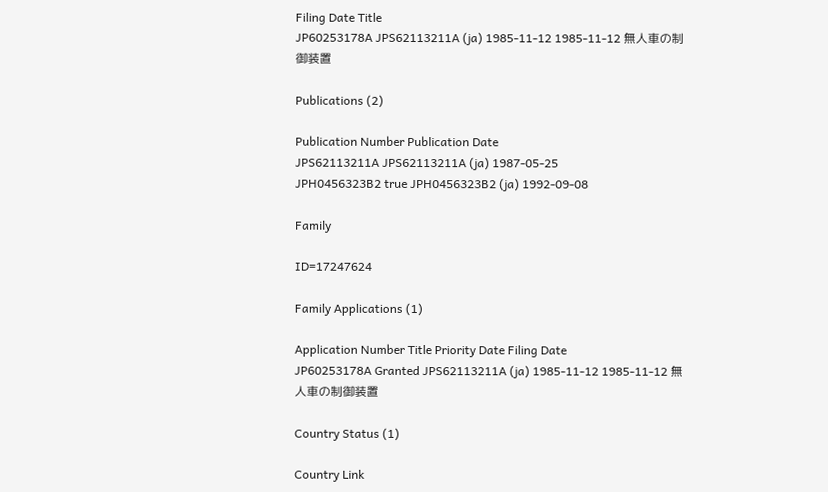Filing Date Title
JP60253178A JPS62113211A (ja) 1985-11-12 1985-11-12 無人車の制御装置

Publications (2)

Publication Number Publication Date
JPS62113211A JPS62113211A (ja) 1987-05-25
JPH0456323B2 true JPH0456323B2 (ja) 1992-09-08

Family

ID=17247624

Family Applications (1)

Application Number Title Priority Date Filing Date
JP60253178A Granted JPS62113211A (ja) 1985-11-12 1985-11-12 無人車の制御装置

Country Status (1)

Country Link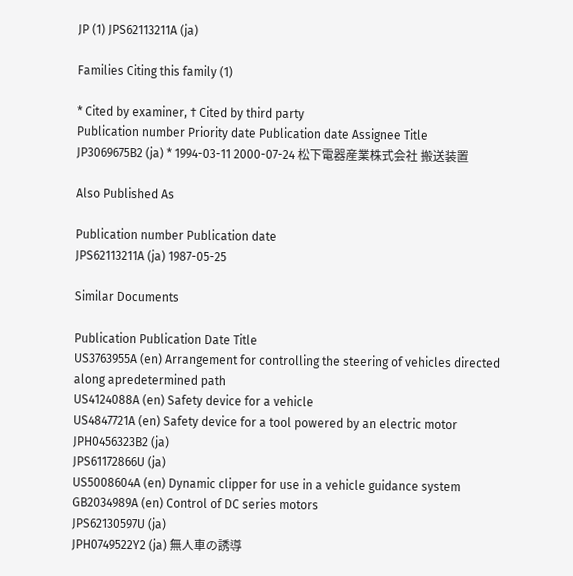JP (1) JPS62113211A (ja)

Families Citing this family (1)

* Cited by examiner, † Cited by third party
Publication number Priority date Publication date Assignee Title
JP3069675B2 (ja) * 1994-03-11 2000-07-24 松下電器産業株式会社 搬送装置

Also Published As

Publication number Publication date
JPS62113211A (ja) 1987-05-25

Similar Documents

Publication Publication Date Title
US3763955A (en) Arrangement for controlling the steering of vehicles directed along apredetermined path
US4124088A (en) Safety device for a vehicle
US4847721A (en) Safety device for a tool powered by an electric motor
JPH0456323B2 (ja)
JPS61172866U (ja)
US5008604A (en) Dynamic clipper for use in a vehicle guidance system
GB2034989A (en) Control of DC series motors
JPS62130597U (ja)
JPH0749522Y2 (ja) 無人車の誘導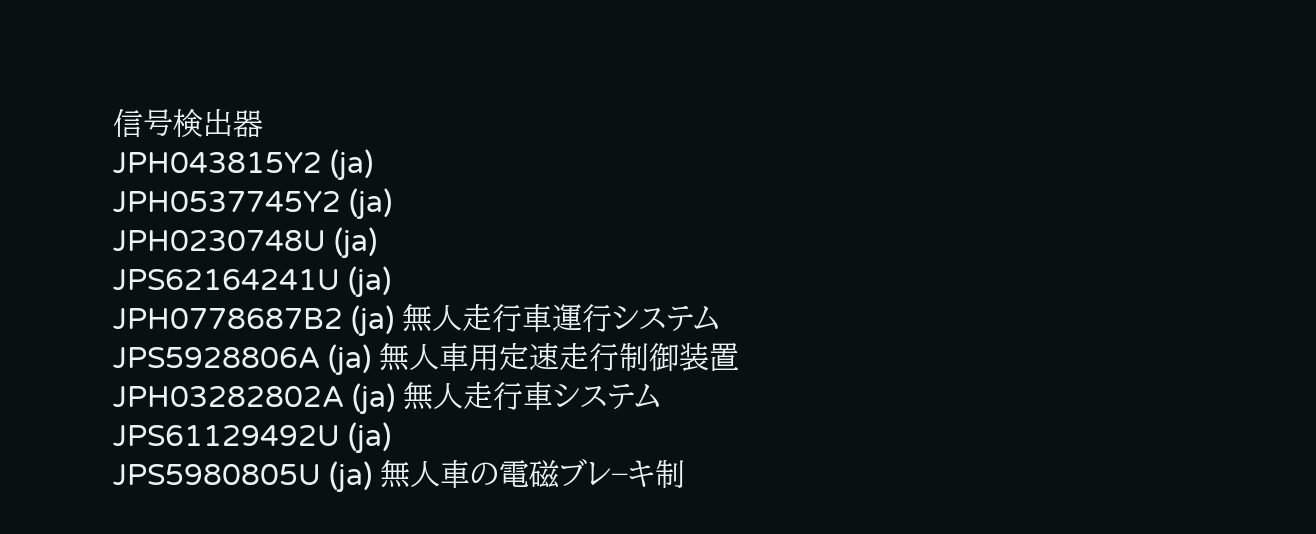信号検出器
JPH043815Y2 (ja)
JPH0537745Y2 (ja)
JPH0230748U (ja)
JPS62164241U (ja)
JPH0778687B2 (ja) 無人走行車運行システム
JPS5928806A (ja) 無人車用定速走行制御装置
JPH03282802A (ja) 無人走行車システム
JPS61129492U (ja)
JPS5980805U (ja) 無人車の電磁ブレ−キ制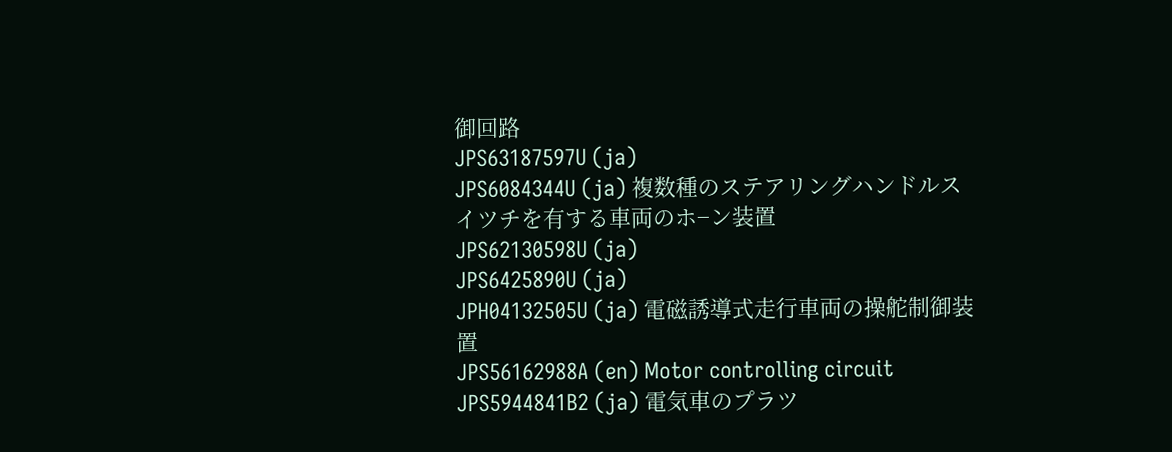御回路
JPS63187597U (ja)
JPS6084344U (ja) 複数種のステアリングハンドルスイツチを有する車両のホ−ン装置
JPS62130598U (ja)
JPS6425890U (ja)
JPH04132505U (ja) 電磁誘導式走行車両の操舵制御装置
JPS56162988A (en) Motor controlling circuit
JPS5944841B2 (ja) 電気車のプラツ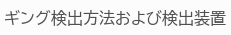ギング検出方法および検出装置